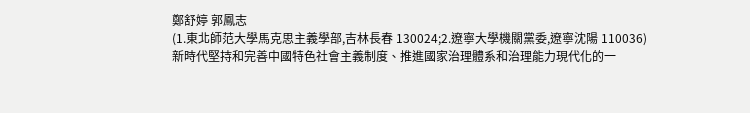鄭舒婷 郭鳳志
(1.東北師范大學馬克思主義學部,吉林長春 130024;2.遼寧大學機關黨委,遼寧沈陽 110036)
新時代堅持和完善中國特色社會主義制度、推進國家治理體系和治理能力現代化的一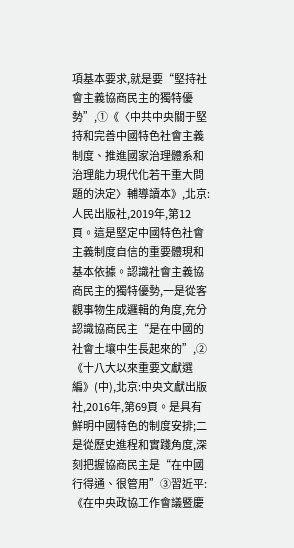項基本要求,就是要“堅持社會主義協商民主的獨特優勢”,①《〈中共中央關于堅持和完善中國特色社會主義制度、推進國家治理體系和治理能力現代化若干重大問題的決定〉輔導讀本》,北京:人民出版社,2019年,第12頁。這是堅定中國特色社會主義制度自信的重要體現和基本依據。認識社會主義協商民主的獨特優勢,一是從客觀事物生成邏輯的角度,充分認識協商民主“是在中國的社會土壤中生長起來的”,②《十八大以來重要文獻選編》(中),北京:中央文獻出版社,2016年,第69頁。是具有鮮明中國特色的制度安排;二是從歷史進程和實踐角度,深刻把握協商民主是“在中國行得通、很管用”③習近平:《在中央政協工作會議暨慶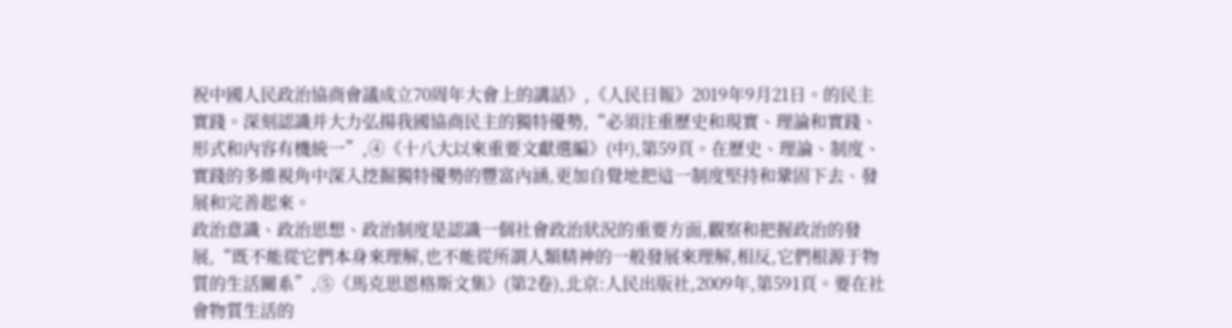祝中國人民政治協商會議成立70周年大會上的講話》,《人民日報》2019年9月21日。的民主實踐。深刻認識并大力弘揚我國協商民主的獨特優勢,“必須注重歷史和現實、理論和實踐、形式和內容有機統一”,④《十八大以來重要文獻選編》(中),第59頁。在歷史、理論、制度、實踐的多維視角中深入挖掘獨特優勢的豐富內涵,更加自覺地把這一制度堅持和鞏固下去、發展和完善起來。
政治意識、政治思想、政治制度是認識一個社會政治狀況的重要方面,觀察和把握政治的發展,“既不能從它們本身來理解,也不能從所謂人類精神的一般發展來理解,相反,它們根源于物質的生活關系”,⑤《馬克思恩格斯文集》(第2卷),北京:人民出版社,2009年,第591頁。要在社會物質生活的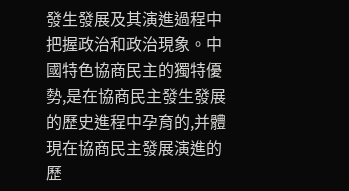發生發展及其演進過程中把握政治和政治現象。中國特色協商民主的獨特優勢,是在協商民主發生發展的歷史進程中孕育的,并體現在協商民主發展演進的歷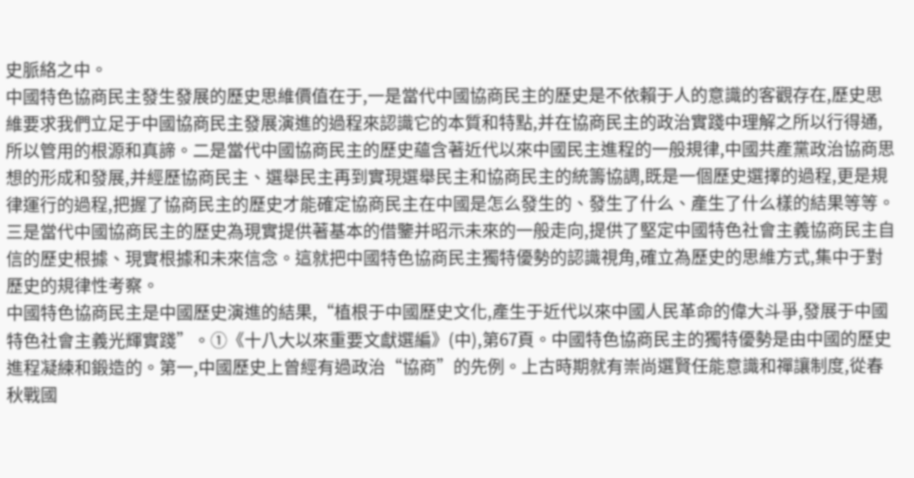史脈絡之中。
中國特色協商民主發生發展的歷史思維價值在于,一是當代中國協商民主的歷史是不依賴于人的意識的客觀存在,歷史思維要求我們立足于中國協商民主發展演進的過程來認識它的本質和特點,并在協商民主的政治實踐中理解之所以行得通,所以管用的根源和真諦。二是當代中國協商民主的歷史蘊含著近代以來中國民主進程的一般規律,中國共產黨政治協商思想的形成和發展,并經歷協商民主、選舉民主再到實現選舉民主和協商民主的統籌協調,既是一個歷史選擇的過程,更是規律運行的過程,把握了協商民主的歷史才能確定協商民主在中國是怎么發生的、發生了什么、產生了什么樣的結果等等。三是當代中國協商民主的歷史為現實提供著基本的借鑒并昭示未來的一般走向,提供了堅定中國特色社會主義協商民主自信的歷史根據、現實根據和未來信念。這就把中國特色協商民主獨特優勢的認識視角,確立為歷史的思維方式,集中于對歷史的規律性考察。
中國特色協商民主是中國歷史演進的結果,“植根于中國歷史文化,產生于近代以來中國人民革命的偉大斗爭,發展于中國特色社會主義光輝實踐”。①《十八大以來重要文獻選編》(中),第67頁。中國特色協商民主的獨特優勢是由中國的歷史進程凝練和鍛造的。第一,中國歷史上曾經有過政治“協商”的先例。上古時期就有崇尚選賢任能意識和禪讓制度,從春秋戰國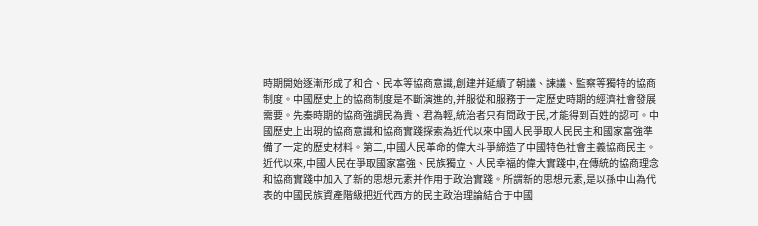時期開始逐漸形成了和合、民本等協商意識,創建并延續了朝議、諫議、監察等獨特的協商制度。中國歷史上的協商制度是不斷演進的,并服從和服務于一定歷史時期的經濟社會發展需要。先秦時期的協商強調民為貴、君為輕,統治者只有問政于民,才能得到百姓的認可。中國歷史上出現的協商意識和協商實踐探索為近代以來中國人民爭取人民民主和國家富強準備了一定的歷史材料。第二,中國人民革命的偉大斗爭締造了中國特色社會主義協商民主。近代以來,中國人民在爭取國家富強、民族獨立、人民幸福的偉大實踐中,在傳統的協商理念和協商實踐中加入了新的思想元素并作用于政治實踐。所謂新的思想元素,是以孫中山為代表的中國民族資產階級把近代西方的民主政治理論結合于中國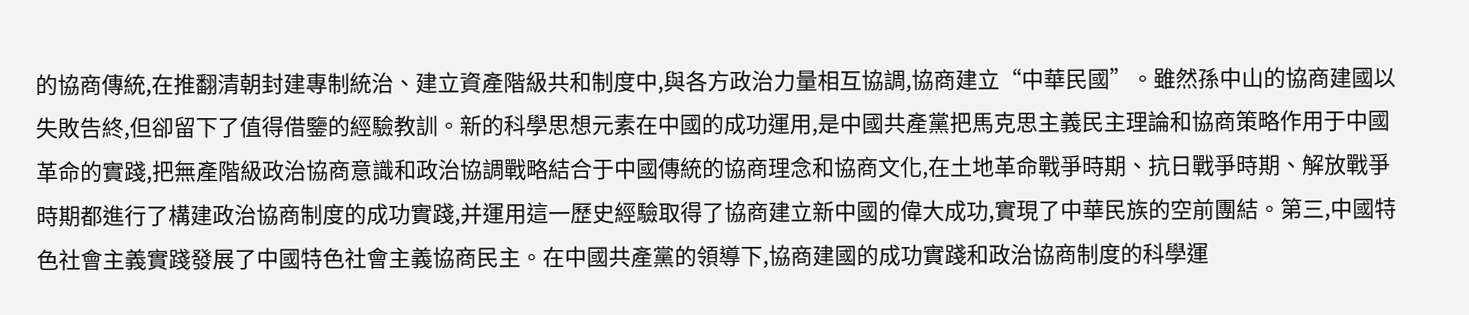的協商傳統,在推翻清朝封建專制統治、建立資產階級共和制度中,與各方政治力量相互協調,協商建立“中華民國”。雖然孫中山的協商建國以失敗告終,但卻留下了值得借鑒的經驗教訓。新的科學思想元素在中國的成功運用,是中國共產黨把馬克思主義民主理論和協商策略作用于中國革命的實踐,把無產階級政治協商意識和政治協調戰略結合于中國傳統的協商理念和協商文化,在土地革命戰爭時期、抗日戰爭時期、解放戰爭時期都進行了構建政治協商制度的成功實踐,并運用這一歷史經驗取得了協商建立新中國的偉大成功,實現了中華民族的空前團結。第三,中國特色社會主義實踐發展了中國特色社會主義協商民主。在中國共產黨的領導下,協商建國的成功實踐和政治協商制度的科學運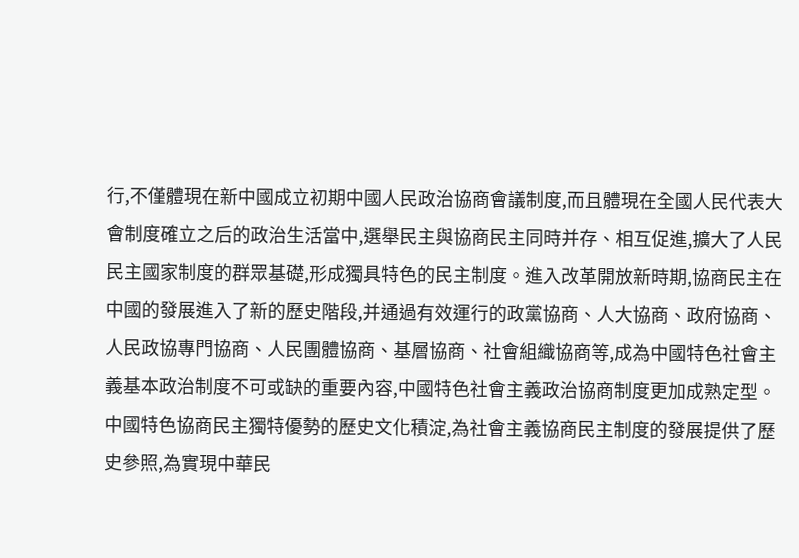行,不僅體現在新中國成立初期中國人民政治協商會議制度,而且體現在全國人民代表大會制度確立之后的政治生活當中,選舉民主與協商民主同時并存、相互促進,擴大了人民民主國家制度的群眾基礎,形成獨具特色的民主制度。進入改革開放新時期,協商民主在中國的發展進入了新的歷史階段,并通過有效運行的政黨協商、人大協商、政府協商、人民政協專門協商、人民團體協商、基層協商、社會組織協商等,成為中國特色社會主義基本政治制度不可或缺的重要內容,中國特色社會主義政治協商制度更加成熟定型。
中國特色協商民主獨特優勢的歷史文化積淀,為社會主義協商民主制度的發展提供了歷史參照,為實現中華民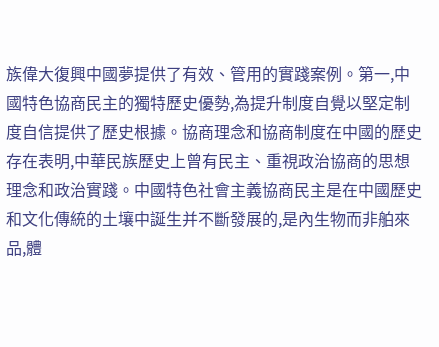族偉大復興中國夢提供了有效、管用的實踐案例。第一,中國特色協商民主的獨特歷史優勢,為提升制度自覺以堅定制度自信提供了歷史根據。協商理念和協商制度在中國的歷史存在表明,中華民族歷史上曾有民主、重視政治協商的思想理念和政治實踐。中國特色社會主義協商民主是在中國歷史和文化傳統的土壤中誕生并不斷發展的,是內生物而非舶來品,體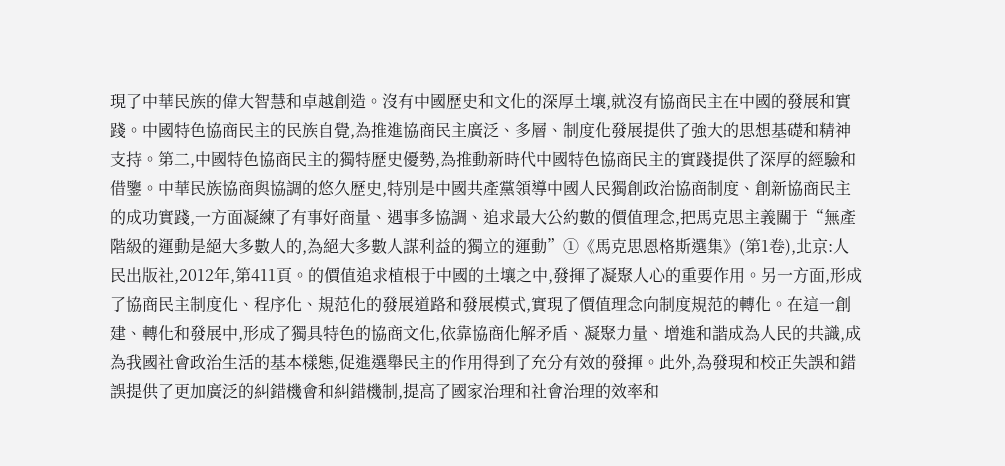現了中華民族的偉大智慧和卓越創造。沒有中國歷史和文化的深厚土壤,就沒有協商民主在中國的發展和實踐。中國特色協商民主的民族自覺,為推進協商民主廣泛、多層、制度化發展提供了強大的思想基礎和精神支持。第二,中國特色協商民主的獨特歷史優勢,為推動新時代中國特色協商民主的實踐提供了深厚的經驗和借鑒。中華民族協商與協調的悠久歷史,特別是中國共產黨領導中國人民獨創政治協商制度、創新協商民主的成功實踐,一方面凝練了有事好商量、遇事多協調、追求最大公約數的價值理念,把馬克思主義關于“無產階級的運動是絕大多數人的,為絕大多數人謀利益的獨立的運動”①《馬克思恩格斯選集》(第1卷),北京:人民出版社,2012年,第411頁。的價值追求植根于中國的土壤之中,發揮了凝聚人心的重要作用。另一方面,形成了協商民主制度化、程序化、規范化的發展道路和發展模式,實現了價值理念向制度規范的轉化。在這一創建、轉化和發展中,形成了獨具特色的協商文化,依靠協商化解矛盾、凝聚力量、增進和諧成為人民的共識,成為我國社會政治生活的基本樣態,促進選舉民主的作用得到了充分有效的發揮。此外,為發現和校正失誤和錯誤提供了更加廣泛的糾錯機會和糾錯機制,提高了國家治理和社會治理的效率和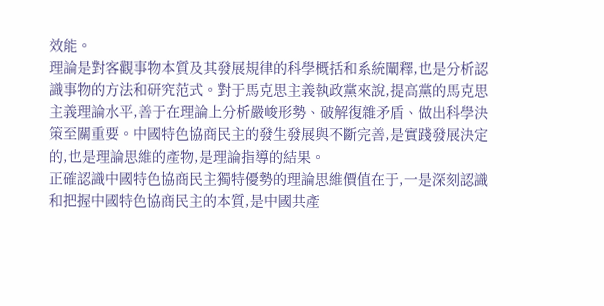效能。
理論是對客觀事物本質及其發展規律的科學概括和系統闡釋,也是分析認識事物的方法和研究范式。對于馬克思主義執政黨來說,提高黨的馬克思主義理論水平,善于在理論上分析嚴峻形勢、破解復雜矛盾、做出科學決策至關重要。中國特色協商民主的發生發展與不斷完善,是實踐發展決定的,也是理論思維的產物,是理論指導的結果。
正確認識中國特色協商民主獨特優勢的理論思維價值在于,一是深刻認識和把握中國特色協商民主的本質,是中國共產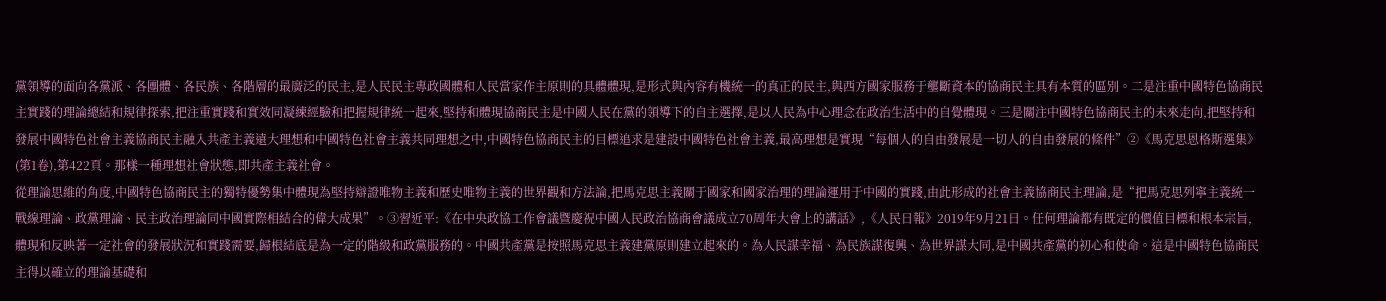黨領導的面向各黨派、各團體、各民族、各階層的最廣泛的民主,是人民民主專政國體和人民當家作主原則的具體體現,是形式與內容有機統一的真正的民主,與西方國家服務于壟斷資本的協商民主具有本質的區別。二是注重中國特色協商民主實踐的理論總結和規律探索,把注重實踐和實效同凝練經驗和把握規律統一起來,堅持和體現協商民主是中國人民在黨的領導下的自主選擇,是以人民為中心理念在政治生活中的自覺體現。三是關注中國特色協商民主的未來走向,把堅持和發展中國特色社會主義協商民主融入共產主義遠大理想和中國特色社會主義共同理想之中,中國特色協商民主的目標追求是建設中國特色社會主義,最高理想是實現“每個人的自由發展是一切人的自由發展的條件”②《馬克思恩格斯選集》(第1卷),第422頁。那樣一種理想社會狀態,即共產主義社會。
從理論思維的角度,中國特色協商民主的獨特優勢集中體現為堅持辯證唯物主義和歷史唯物主義的世界觀和方法論,把馬克思主義關于國家和國家治理的理論運用于中國的實踐,由此形成的社會主義協商民主理論,是“把馬克思列寧主義統一戰線理論、政黨理論、民主政治理論同中國實際相結合的偉大成果”。③習近平:《在中央政協工作會議暨慶祝中國人民政治協商會議成立70周年大會上的講話》,《人民日報》2019年9月21日。任何理論都有既定的價值目標和根本宗旨,體現和反映著一定社會的發展狀況和實踐需要,歸根結底是為一定的階級和政黨服務的。中國共產黨是按照馬克思主義建黨原則建立起來的。為人民謀幸福、為民族謀復興、為世界謀大同,是中國共產黨的初心和使命。這是中國特色協商民主得以確立的理論基礎和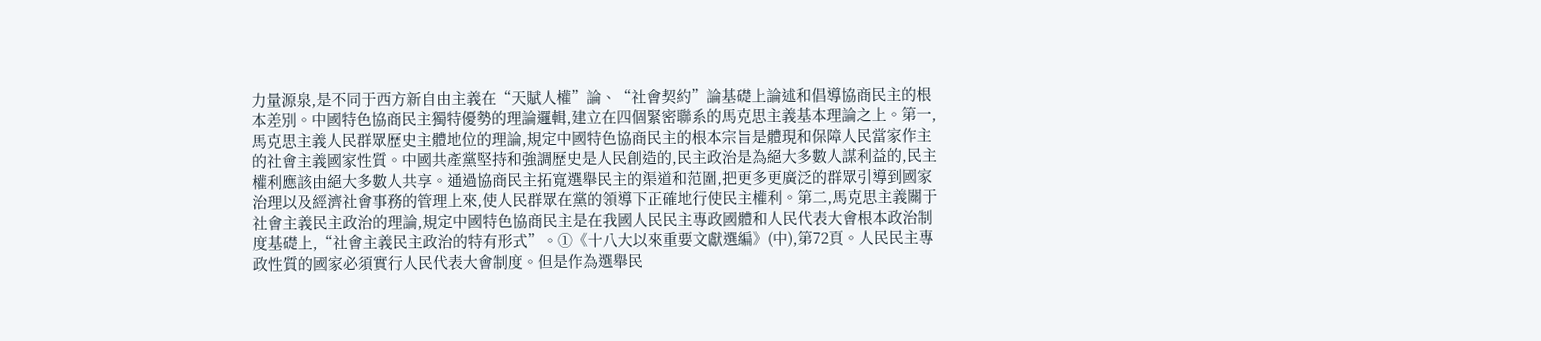力量源泉,是不同于西方新自由主義在“天賦人權”論、“社會契約”論基礎上論述和倡導協商民主的根本差別。中國特色協商民主獨特優勢的理論邏輯,建立在四個緊密聯系的馬克思主義基本理論之上。第一,馬克思主義人民群眾歷史主體地位的理論,規定中國特色協商民主的根本宗旨是體現和保障人民當家作主的社會主義國家性質。中國共產黨堅持和強調歷史是人民創造的,民主政治是為絕大多數人謀利益的,民主權利應該由絕大多數人共享。通過協商民主拓寬選舉民主的渠道和范圍,把更多更廣泛的群眾引導到國家治理以及經濟社會事務的管理上來,使人民群眾在黨的領導下正確地行使民主權利。第二,馬克思主義關于社會主義民主政治的理論,規定中國特色協商民主是在我國人民民主專政國體和人民代表大會根本政治制度基礎上,“社會主義民主政治的特有形式”。①《十八大以來重要文獻選編》(中),第72頁。人民民主專政性質的國家必須實行人民代表大會制度。但是作為選舉民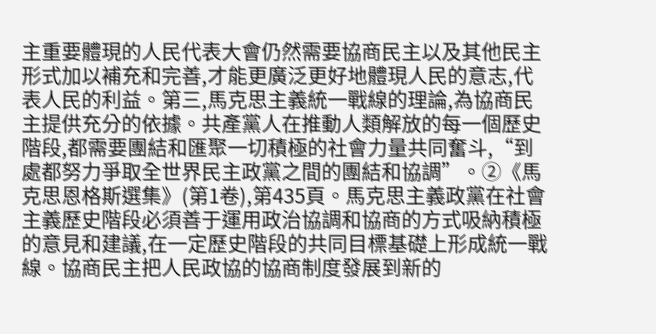主重要體現的人民代表大會仍然需要協商民主以及其他民主形式加以補充和完善,才能更廣泛更好地體現人民的意志,代表人民的利益。第三,馬克思主義統一戰線的理論,為協商民主提供充分的依據。共產黨人在推動人類解放的每一個歷史階段,都需要團結和匯聚一切積極的社會力量共同奮斗,“到處都努力爭取全世界民主政黨之間的團結和協調”。②《馬克思恩格斯選集》(第1卷),第435頁。馬克思主義政黨在社會主義歷史階段必須善于運用政治協調和協商的方式吸納積極的意見和建議,在一定歷史階段的共同目標基礎上形成統一戰線。協商民主把人民政協的協商制度發展到新的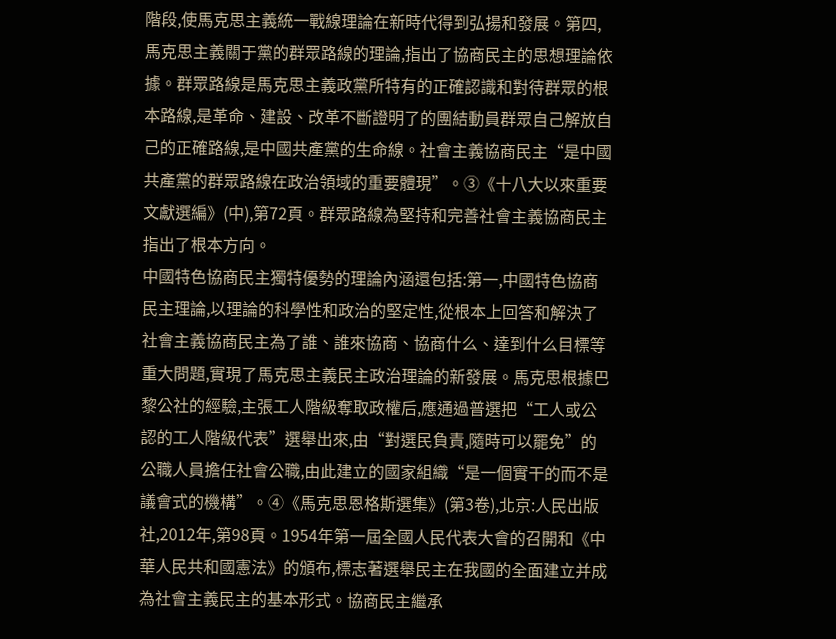階段,使馬克思主義統一戰線理論在新時代得到弘揚和發展。第四,馬克思主義關于黨的群眾路線的理論,指出了協商民主的思想理論依據。群眾路線是馬克思主義政黨所特有的正確認識和對待群眾的根本路線,是革命、建設、改革不斷證明了的團結動員群眾自己解放自己的正確路線,是中國共產黨的生命線。社會主義協商民主“是中國共產黨的群眾路線在政治領域的重要體現”。③《十八大以來重要文獻選編》(中),第72頁。群眾路線為堅持和完善社會主義協商民主指出了根本方向。
中國特色協商民主獨特優勢的理論內涵還包括:第一,中國特色協商民主理論,以理論的科學性和政治的堅定性,從根本上回答和解決了社會主義協商民主為了誰、誰來協商、協商什么、達到什么目標等重大問題,實現了馬克思主義民主政治理論的新發展。馬克思根據巴黎公社的經驗,主張工人階級奪取政權后,應通過普選把“工人或公認的工人階級代表”選舉出來,由“對選民負責,隨時可以罷免”的公職人員擔任社會公職,由此建立的國家組織“是一個實干的而不是議會式的機構”。④《馬克思恩格斯選集》(第3卷),北京:人民出版社,2012年,第98頁。1954年第一屆全國人民代表大會的召開和《中華人民共和國憲法》的頒布,標志著選舉民主在我國的全面建立并成為社會主義民主的基本形式。協商民主繼承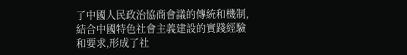了中國人民政治協商會議的傳統和機制,結合中國特色社會主義建設的實踐經驗和要求,形成了社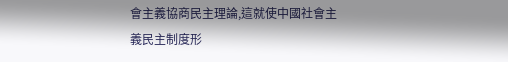會主義協商民主理論,這就使中國社會主義民主制度形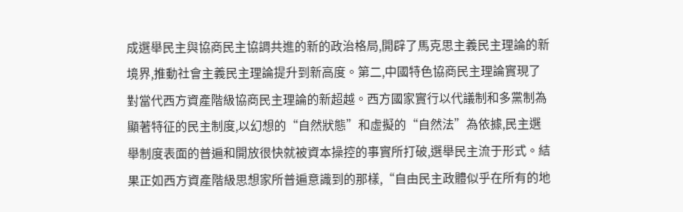成選舉民主與協商民主協調共進的新的政治格局,開辟了馬克思主義民主理論的新境界,推動社會主義民主理論提升到新高度。第二,中國特色協商民主理論實現了對當代西方資產階級協商民主理論的新超越。西方國家實行以代議制和多黨制為顯著特征的民主制度,以幻想的“自然狀態”和虛擬的“自然法”為依據,民主選舉制度表面的普遍和開放很快就被資本操控的事實所打破,選舉民主流于形式。結果正如西方資產階級思想家所普遍意識到的那樣,“自由民主政體似乎在所有的地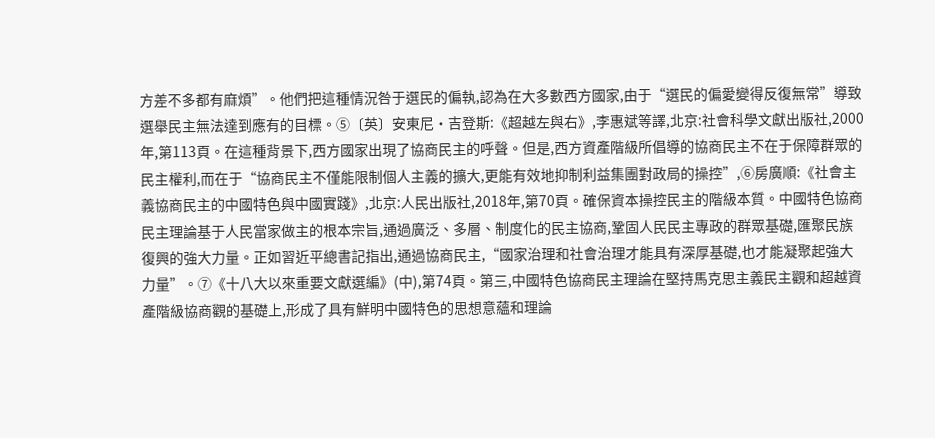方差不多都有麻煩”。他們把這種情況咎于選民的偏執,認為在大多數西方國家,由于“選民的偏愛變得反復無常”導致選舉民主無法達到應有的目標。⑤〔英〕安東尼·吉登斯:《超越左與右》,李惠斌等譯,北京:社會科學文獻出版社,2000年,第113頁。在這種背景下,西方國家出現了協商民主的呼聲。但是,西方資產階級所倡導的協商民主不在于保障群眾的民主權利,而在于“協商民主不僅能限制個人主義的擴大,更能有效地抑制利益集團對政局的操控”,⑥房廣順:《社會主義協商民主的中國特色與中國實踐》,北京:人民出版社,2018年,第70頁。確保資本操控民主的階級本質。中國特色協商民主理論基于人民當家做主的根本宗旨,通過廣泛、多層、制度化的民主協商,鞏固人民民主專政的群眾基礎,匯聚民族復興的強大力量。正如習近平總書記指出,通過協商民主,“國家治理和社會治理才能具有深厚基礎,也才能凝聚起強大力量”。⑦《十八大以來重要文獻選編》(中),第74頁。第三,中國特色協商民主理論在堅持馬克思主義民主觀和超越資產階級協商觀的基礎上,形成了具有鮮明中國特色的思想意蘊和理論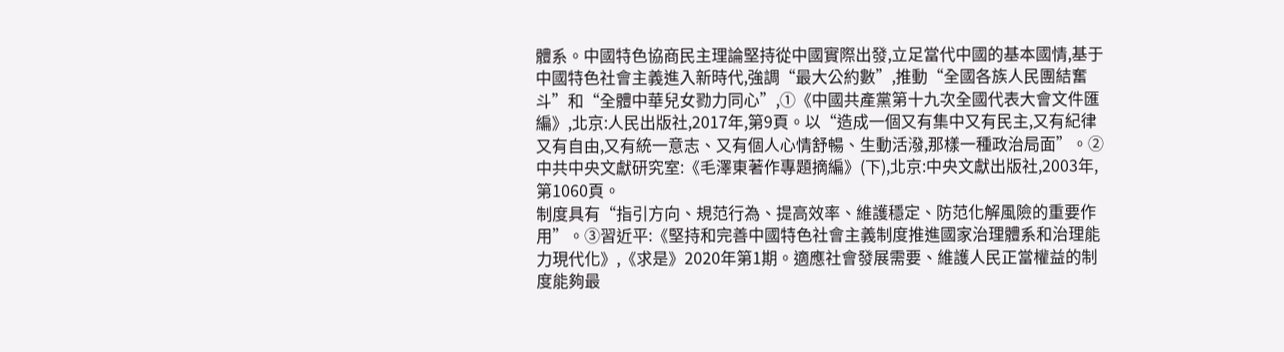體系。中國特色協商民主理論堅持從中國實際出發,立足當代中國的基本國情,基于中國特色社會主義進入新時代,強調“最大公約數”,推動“全國各族人民團結奮斗”和“全體中華兒女勠力同心”,①《中國共產黨第十九次全國代表大會文件匯編》,北京:人民出版社,2017年,第9頁。以“造成一個又有集中又有民主,又有紀律又有自由,又有統一意志、又有個人心情舒暢、生動活潑,那樣一種政治局面”。②中共中央文獻研究室:《毛澤東著作專題摘編》(下),北京:中央文獻出版社,2003年,第1060頁。
制度具有“指引方向、規范行為、提高效率、維護穩定、防范化解風險的重要作用”。③習近平:《堅持和完善中國特色社會主義制度推進國家治理體系和治理能力現代化》,《求是》2020年第1期。適應社會發展需要、維護人民正當權益的制度能夠最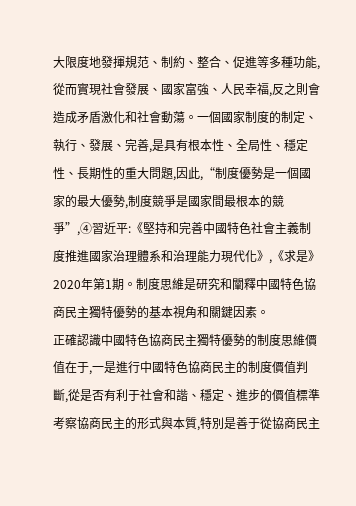大限度地發揮規范、制約、整合、促進等多種功能,從而實現社會發展、國家富強、人民幸福,反之則會造成矛盾激化和社會動蕩。一個國家制度的制定、執行、發展、完善,是具有根本性、全局性、穩定性、長期性的重大問題,因此,“制度優勢是一個國家的最大優勢,制度競爭是國家間最根本的競爭”,④習近平:《堅持和完善中國特色社會主義制度推進國家治理體系和治理能力現代化》,《求是》2020年第1期。制度思維是研究和闡釋中國特色協商民主獨特優勢的基本視角和關鍵因素。
正確認識中國特色協商民主獨特優勢的制度思維價值在于,一是進行中國特色協商民主的制度價值判斷,從是否有利于社會和諧、穩定、進步的價值標準考察協商民主的形式與本質,特別是善于從協商民主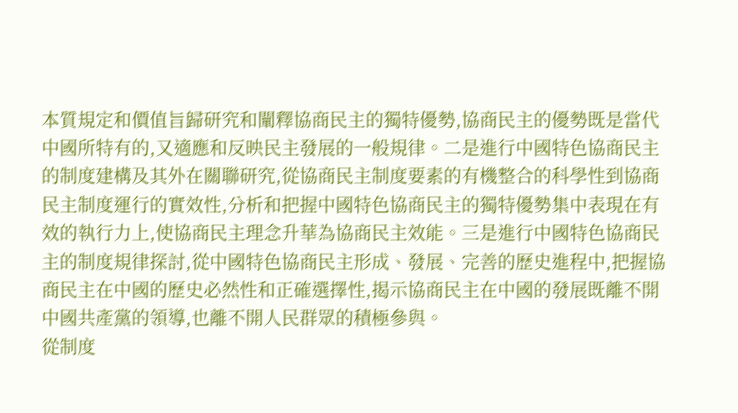本質規定和價值旨歸研究和闡釋協商民主的獨特優勢,協商民主的優勢既是當代中國所特有的,又適應和反映民主發展的一般規律。二是進行中國特色協商民主的制度建構及其外在關聯研究,從協商民主制度要素的有機整合的科學性到協商民主制度運行的實效性,分析和把握中國特色協商民主的獨特優勢集中表現在有效的執行力上,使協商民主理念升華為協商民主效能。三是進行中國特色協商民主的制度規律探討,從中國特色協商民主形成、發展、完善的歷史進程中,把握協商民主在中國的歷史必然性和正確選擇性,揭示協商民主在中國的發展既離不開中國共產黨的領導,也離不開人民群眾的積極參與。
從制度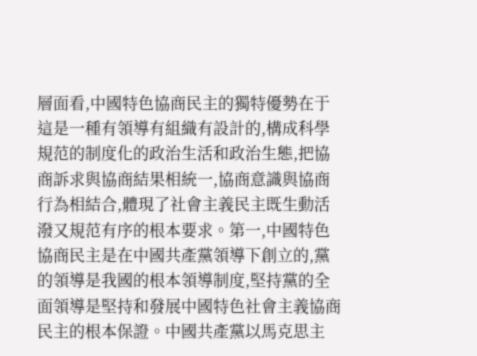層面看,中國特色協商民主的獨特優勢在于這是一種有領導有組織有設計的,構成科學規范的制度化的政治生活和政治生態,把協商訴求與協商結果相統一,協商意識與協商行為相結合,體現了社會主義民主既生動活潑又規范有序的根本要求。第一,中國特色協商民主是在中國共產黨領導下創立的,黨的領導是我國的根本領導制度,堅持黨的全面領導是堅持和發展中國特色社會主義協商民主的根本保證。中國共產黨以馬克思主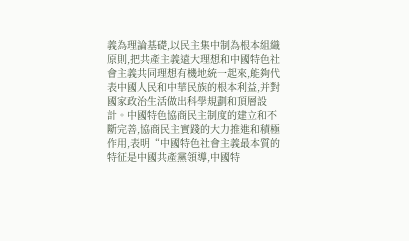義為理論基礎,以民主集中制為根本組織原則,把共產主義遠大理想和中國特色社會主義共同理想有機地統一起來,能夠代表中國人民和中華民族的根本利益,并對國家政治生活做出科學規劃和頂層設計。中國特色協商民主制度的建立和不斷完善,協商民主實踐的大力推進和積極作用,表明“中國特色社會主義最本質的特征是中國共產黨領導,中國特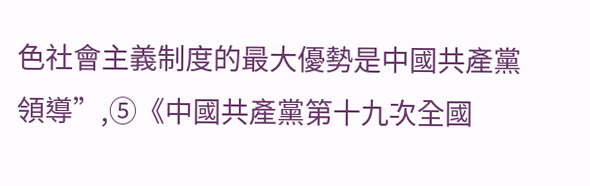色社會主義制度的最大優勢是中國共產黨領導”,⑤《中國共產黨第十九次全國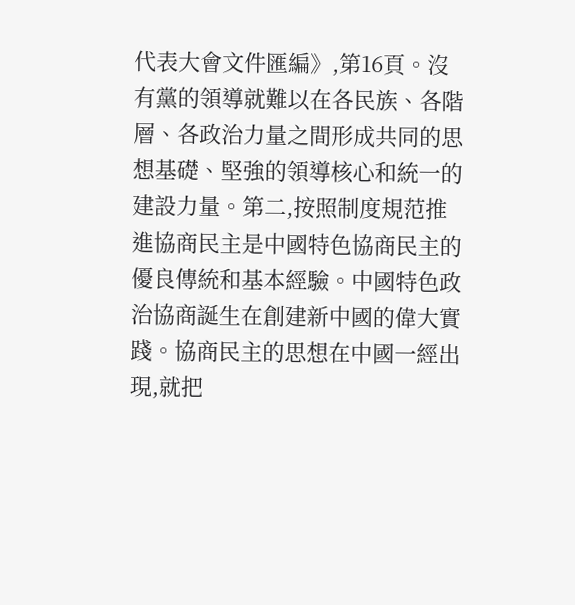代表大會文件匯編》,第16頁。沒有黨的領導就難以在各民族、各階層、各政治力量之間形成共同的思想基礎、堅強的領導核心和統一的建設力量。第二,按照制度規范推進協商民主是中國特色協商民主的優良傳統和基本經驗。中國特色政治協商誕生在創建新中國的偉大實踐。協商民主的思想在中國一經出現,就把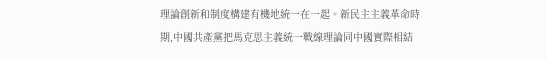理論創新和制度構建有機地統一在一起。新民主主義革命時期,中國共產黨把馬克思主義統一戰線理論同中國實際相結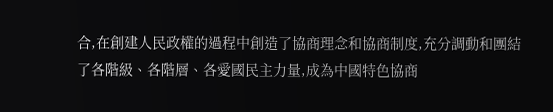合,在創建人民政權的過程中創造了協商理念和協商制度,充分調動和團結了各階級、各階層、各愛國民主力量,成為中國特色協商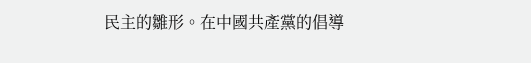民主的雛形。在中國共產黨的倡導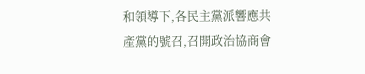和領導下,各民主黨派響應共產黨的號召,召開政治協商會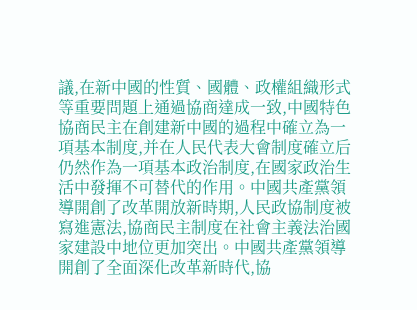議,在新中國的性質、國體、政權組織形式等重要問題上通過協商達成一致,中國特色協商民主在創建新中國的過程中確立為一項基本制度,并在人民代表大會制度確立后仍然作為一項基本政治制度,在國家政治生活中發揮不可替代的作用。中國共產黨領導開創了改革開放新時期,人民政協制度被寫進憲法,協商民主制度在社會主義法治國家建設中地位更加突出。中國共產黨領導開創了全面深化改革新時代,協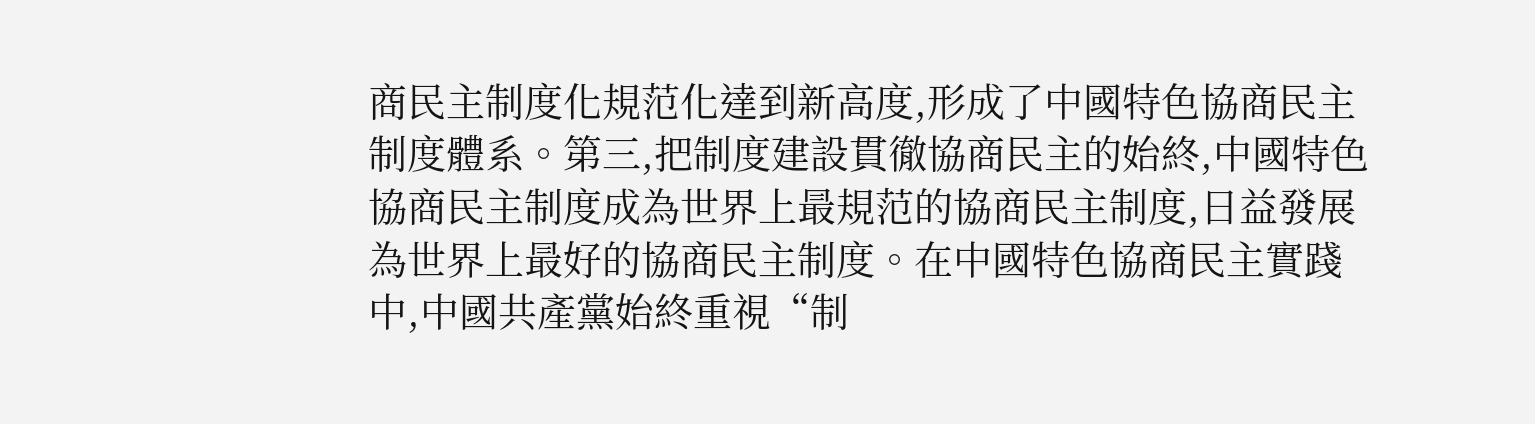商民主制度化規范化達到新高度,形成了中國特色協商民主制度體系。第三,把制度建設貫徹協商民主的始終,中國特色協商民主制度成為世界上最規范的協商民主制度,日益發展為世界上最好的協商民主制度。在中國特色協商民主實踐中,中國共產黨始終重視“制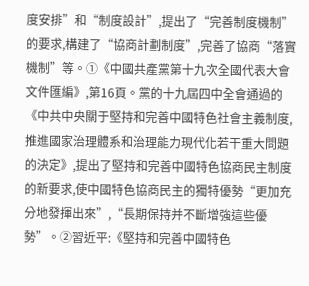度安排”和“制度設計”,提出了“完善制度機制”的要求,構建了“協商計劃制度”,完善了協商“落實機制”等。①《中國共產黨第十九次全國代表大會文件匯編》,第16頁。黨的十九屆四中全會通過的《中共中央關于堅持和完善中國特色社會主義制度,推進國家治理體系和治理能力現代化若干重大問題的決定》,提出了堅持和完善中國特色協商民主制度的新要求,使中國特色協商民主的獨特優勢“更加充分地發揮出來”,“長期保持并不斷增強這些優勢”。②習近平:《堅持和完善中國特色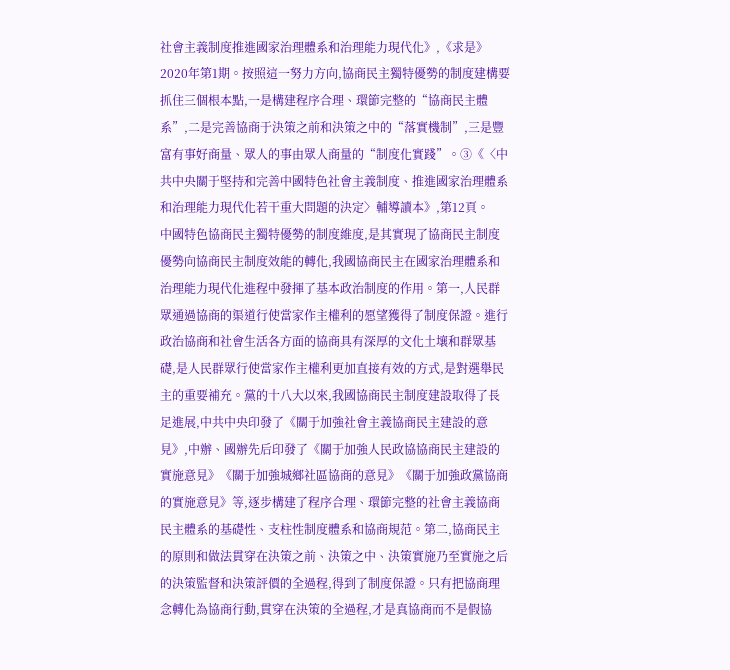社會主義制度推進國家治理體系和治理能力現代化》,《求是》2020年第1期。按照這一努力方向,協商民主獨特優勢的制度建構要抓住三個根本點,一是構建程序合理、環節完整的“協商民主體系”,二是完善協商于決策之前和決策之中的“落實機制”,三是豐富有事好商量、眾人的事由眾人商量的“制度化實踐”。③《〈中共中央關于堅持和完善中國特色社會主義制度、推進國家治理體系和治理能力現代化若干重大問題的決定〉輔導讀本》,第12頁。
中國特色協商民主獨特優勢的制度維度,是其實現了協商民主制度優勢向協商民主制度效能的轉化,我國協商民主在國家治理體系和治理能力現代化進程中發揮了基本政治制度的作用。第一,人民群眾通過協商的渠道行使當家作主權利的愿望獲得了制度保證。進行政治協商和社會生活各方面的協商具有深厚的文化土壤和群眾基礎,是人民群眾行使當家作主權利更加直接有效的方式,是對選舉民主的重要補充。黨的十八大以來,我國協商民主制度建設取得了長足進展,中共中央印發了《關于加強社會主義協商民主建設的意見》,中辦、國辦先后印發了《關于加強人民政協協商民主建設的實施意見》《關于加強城鄉社區協商的意見》《關于加強政黨協商的實施意見》等,逐步構建了程序合理、環節完整的社會主義協商民主體系的基礎性、支柱性制度體系和協商規范。第二,協商民主的原則和做法貫穿在決策之前、決策之中、決策實施乃至實施之后的決策監督和決策評價的全過程,得到了制度保證。只有把協商理念轉化為協商行動,貫穿在決策的全過程,才是真協商而不是假協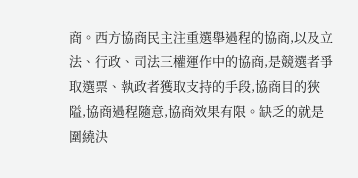商。西方協商民主注重選舉過程的協商,以及立法、行政、司法三權運作中的協商,是競選者爭取選票、執政者獲取支持的手段,協商目的狹隘,協商過程隨意,協商效果有限。缺乏的就是圍繞決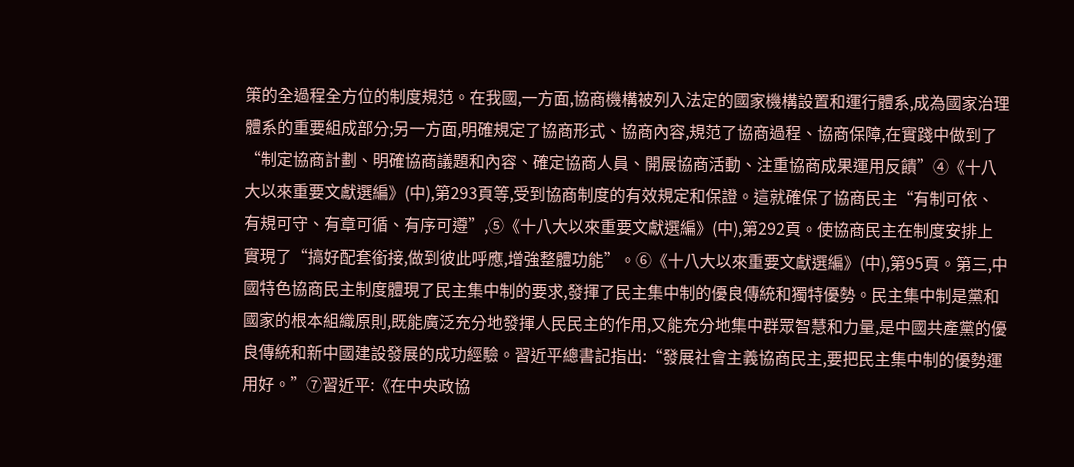策的全過程全方位的制度規范。在我國,一方面,協商機構被列入法定的國家機構設置和運行體系,成為國家治理體系的重要組成部分;另一方面,明確規定了協商形式、協商內容,規范了協商過程、協商保障,在實踐中做到了“制定協商計劃、明確協商議題和內容、確定協商人員、開展協商活動、注重協商成果運用反饋”④《十八大以來重要文獻選編》(中),第293頁等,受到協商制度的有效規定和保證。這就確保了協商民主“有制可依、有規可守、有章可循、有序可遵”,⑤《十八大以來重要文獻選編》(中),第292頁。使協商民主在制度安排上實現了“搞好配套銜接,做到彼此呼應,增強整體功能”。⑥《十八大以來重要文獻選編》(中),第95頁。第三,中國特色協商民主制度體現了民主集中制的要求,發揮了民主集中制的優良傳統和獨特優勢。民主集中制是黨和國家的根本組織原則,既能廣泛充分地發揮人民民主的作用,又能充分地集中群眾智慧和力量,是中國共產黨的優良傳統和新中國建設發展的成功經驗。習近平總書記指出:“發展社會主義協商民主,要把民主集中制的優勢運用好。”⑦習近平:《在中央政協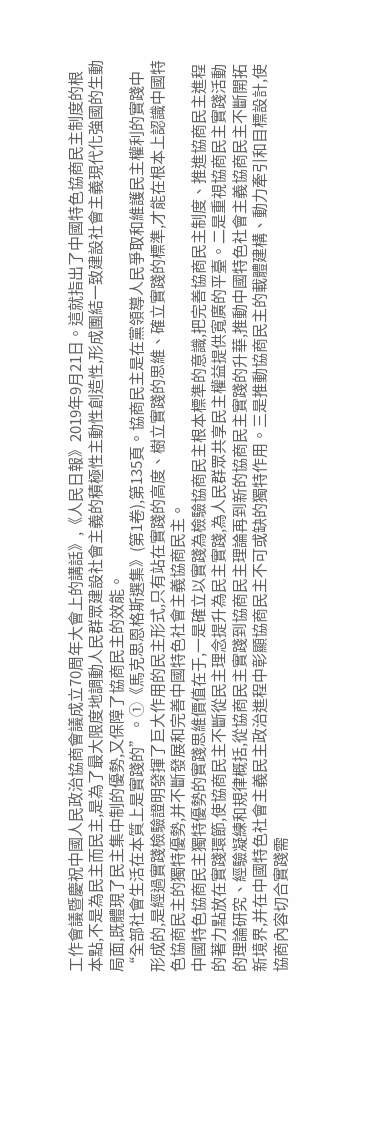工作會議暨慶祝中國人民政治協商會議成立70周年大會上的講話》,《人民日報》2019年9月21日。這就指出了中國特色協商民主制度的根本點,不是為民主而民主,是為了最大限度地調動人民群眾建設社會主義的積極性主動性創造性,形成團結一致建設社會主義現代化強國的生動局面,既體現了民主集中制的優勢,又保障了協商民主的效能。
“全部社會生活在本質上是實踐的”。①《馬克思恩格斯選集》(第1卷),第135頁。協商民主是在黨領導人民爭取和維護民主權利的實踐中形成的,是經過實踐檢驗證明發揮了巨大作用的民主形式,只有站在實踐的高度、樹立實踐的思維、確立實踐的標準,才能在根本上認識中國特色協商民主的獨特優勢,并不斷發展和完善中國特色社會主義協商民主。
中國特色協商民主獨特優勢的實踐思維價值在于,一是確立以實踐為檢驗協商民主根本標準的意識,把完善協商民主制度、推進協商民主進程的著力點放在實踐環節,使協商民主不斷從民主理念提升為民主實踐,為人民群眾共享民主權益提供寬廣的平臺。二是重視協商民主實踐活動的理論研究、經驗凝練和規律概括,從協商民主實踐到協商民主理論再到新的協商民主實踐的升華,推動中國特色社會主義協商民主不斷開拓新境界,并在中國特色社會主義民主政治進程中彰顯協商民主不可或缺的獨特作用。三是推動協商民主的載體建構、動力牽引和目標設計,使協商內容切合實踐需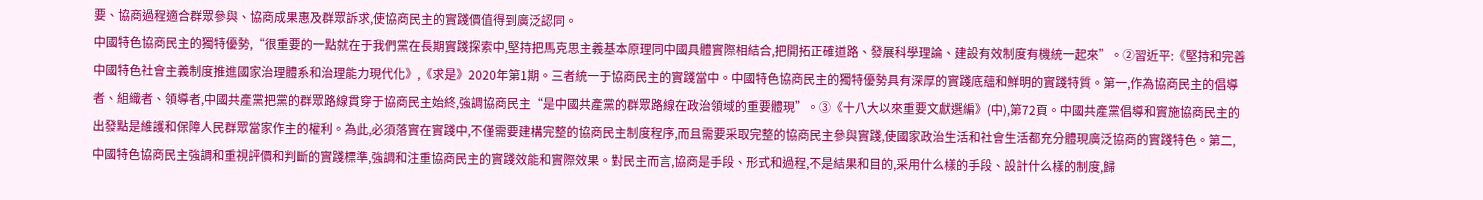要、協商過程適合群眾參與、協商成果惠及群眾訴求,使協商民主的實踐價值得到廣泛認同。
中國特色協商民主的獨特優勢,“很重要的一點就在于我們黨在長期實踐探索中,堅持把馬克思主義基本原理同中國具體實際相結合,把開拓正確道路、發展科學理論、建設有效制度有機統一起來”。②習近平:《堅持和完善中國特色社會主義制度推進國家治理體系和治理能力現代化》,《求是》2020年第1期。三者統一于協商民主的實踐當中。中國特色協商民主的獨特優勢具有深厚的實踐底蘊和鮮明的實踐特質。第一,作為協商民主的倡導者、組織者、領導者,中國共產黨把黨的群眾路線貫穿于協商民主始終,強調協商民主“是中國共產黨的群眾路線在政治領域的重要體現”。③《十八大以來重要文獻選編》(中),第72頁。中國共產黨倡導和實施協商民主的出發點是維護和保障人民群眾當家作主的權利。為此,必須落實在實踐中,不僅需要建構完整的協商民主制度程序,而且需要采取完整的協商民主參與實踐,使國家政治生活和社會生活都充分體現廣泛協商的實踐特色。第二,中國特色協商民主強調和重視評價和判斷的實踐標準,強調和注重協商民主的實踐效能和實際效果。對民主而言,協商是手段、形式和過程,不是結果和目的,采用什么樣的手段、設計什么樣的制度,歸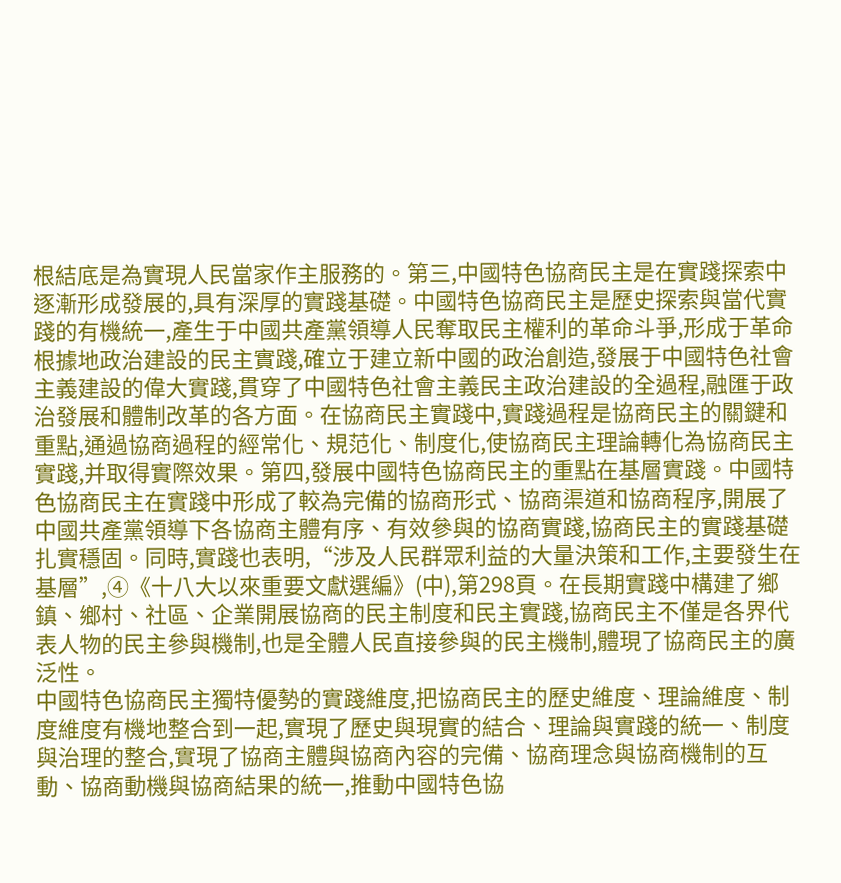根結底是為實現人民當家作主服務的。第三,中國特色協商民主是在實踐探索中逐漸形成發展的,具有深厚的實踐基礎。中國特色協商民主是歷史探索與當代實踐的有機統一,產生于中國共產黨領導人民奪取民主權利的革命斗爭,形成于革命根據地政治建設的民主實踐,確立于建立新中國的政治創造,發展于中國特色社會主義建設的偉大實踐,貫穿了中國特色社會主義民主政治建設的全過程,融匯于政治發展和體制改革的各方面。在協商民主實踐中,實踐過程是協商民主的關鍵和重點,通過協商過程的經常化、規范化、制度化,使協商民主理論轉化為協商民主實踐,并取得實際效果。第四,發展中國特色協商民主的重點在基層實踐。中國特色協商民主在實踐中形成了較為完備的協商形式、協商渠道和協商程序,開展了中國共產黨領導下各協商主體有序、有效參與的協商實踐,協商民主的實踐基礎扎實穩固。同時,實踐也表明,“涉及人民群眾利益的大量決策和工作,主要發生在基層”,④《十八大以來重要文獻選編》(中),第298頁。在長期實踐中構建了鄉鎮、鄉村、社區、企業開展協商的民主制度和民主實踐,協商民主不僅是各界代表人物的民主參與機制,也是全體人民直接參與的民主機制,體現了協商民主的廣泛性。
中國特色協商民主獨特優勢的實踐維度,把協商民主的歷史維度、理論維度、制度維度有機地整合到一起,實現了歷史與現實的結合、理論與實踐的統一、制度與治理的整合,實現了協商主體與協商內容的完備、協商理念與協商機制的互動、協商動機與協商結果的統一,推動中國特色協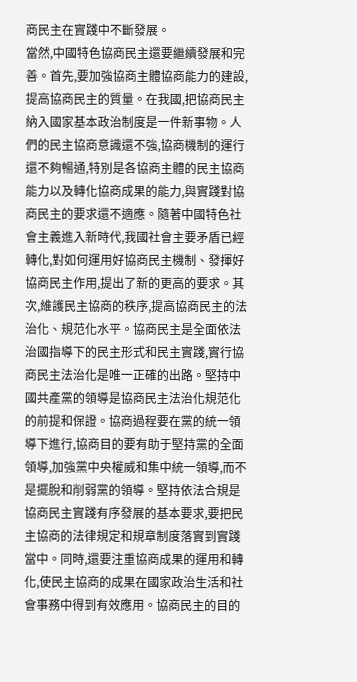商民主在實踐中不斷發展。
當然,中國特色協商民主還要繼續發展和完善。首先,要加強協商主體協商能力的建設,提高協商民主的質量。在我國,把協商民主納入國家基本政治制度是一件新事物。人們的民主協商意識還不強,協商機制的運行還不夠暢通,特別是各協商主體的民主協商能力以及轉化協商成果的能力,與實踐對協商民主的要求還不適應。隨著中國特色社會主義進入新時代,我國社會主要矛盾已經轉化,對如何運用好協商民主機制、發揮好協商民主作用,提出了新的更高的要求。其次,維護民主協商的秩序,提高協商民主的法治化、規范化水平。協商民主是全面依法治國指導下的民主形式和民主實踐,實行協商民主法治化是唯一正確的出路。堅持中國共產黨的領導是協商民主法治化規范化的前提和保證。協商過程要在黨的統一領導下進行,協商目的要有助于堅持黨的全面領導,加強黨中央權威和集中統一領導,而不是擺脫和削弱黨的領導。堅持依法合規是協商民主實踐有序發展的基本要求,要把民主協商的法律規定和規章制度落實到實踐當中。同時,還要注重協商成果的運用和轉化,使民主協商的成果在國家政治生活和社會事務中得到有效應用。協商民主的目的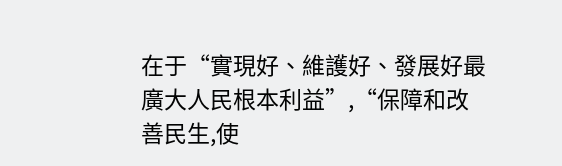在于“實現好、維護好、發展好最廣大人民根本利益”,“保障和改善民生,使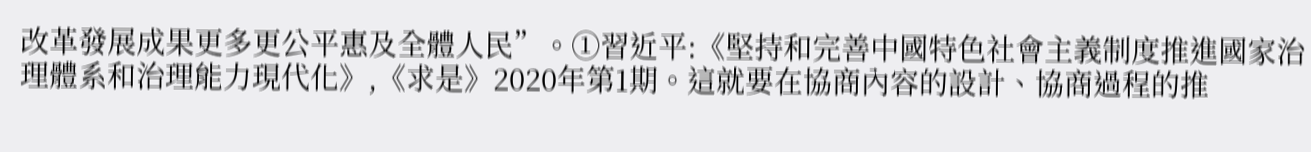改革發展成果更多更公平惠及全體人民”。①習近平:《堅持和完善中國特色社會主義制度推進國家治理體系和治理能力現代化》,《求是》2020年第1期。這就要在協商內容的設計、協商過程的推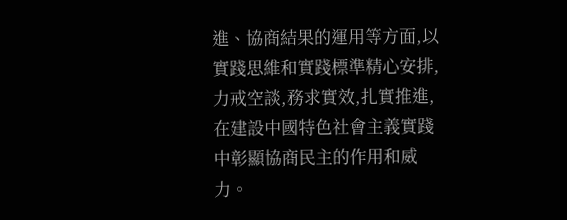進、協商結果的運用等方面,以實踐思維和實踐標準精心安排,力戒空談,務求實效,扎實推進,在建設中國特色社會主義實踐中彰顯協商民主的作用和威力。